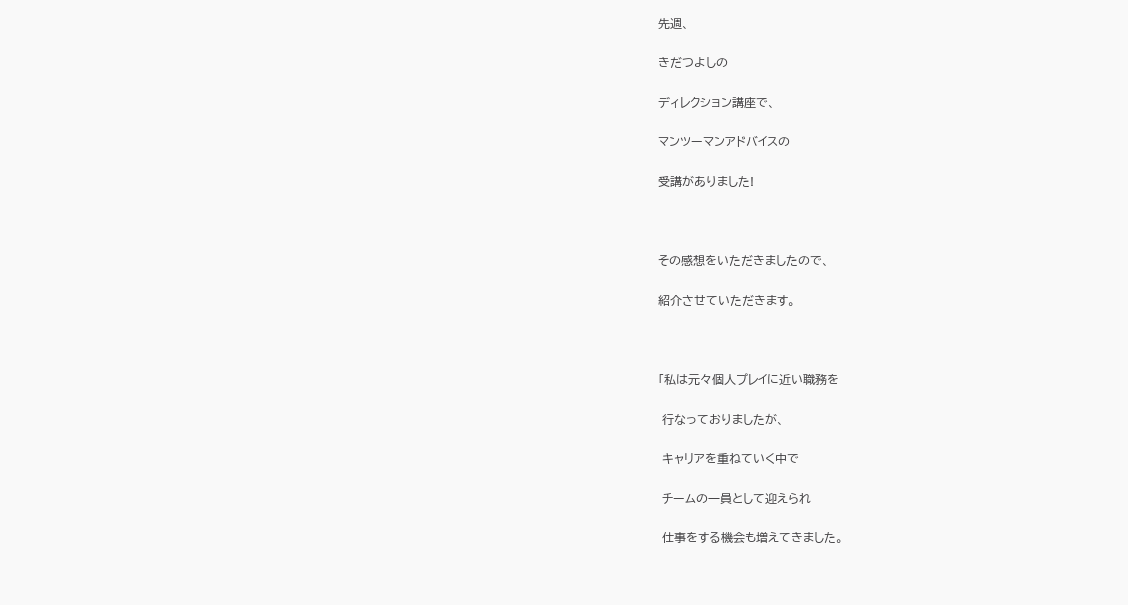先週、

きだつよしの

ディレクション講座で、

マンツーマンアドバイスの

受講がありました!



その感想をいただきましたので、

紹介させていただきます。



「私は元々個人プレイに近い職務を

 行なっておりましたが、

 キャリアを重ねていく中で

 チームの一員として迎えられ

 仕事をする機会も増えてきました。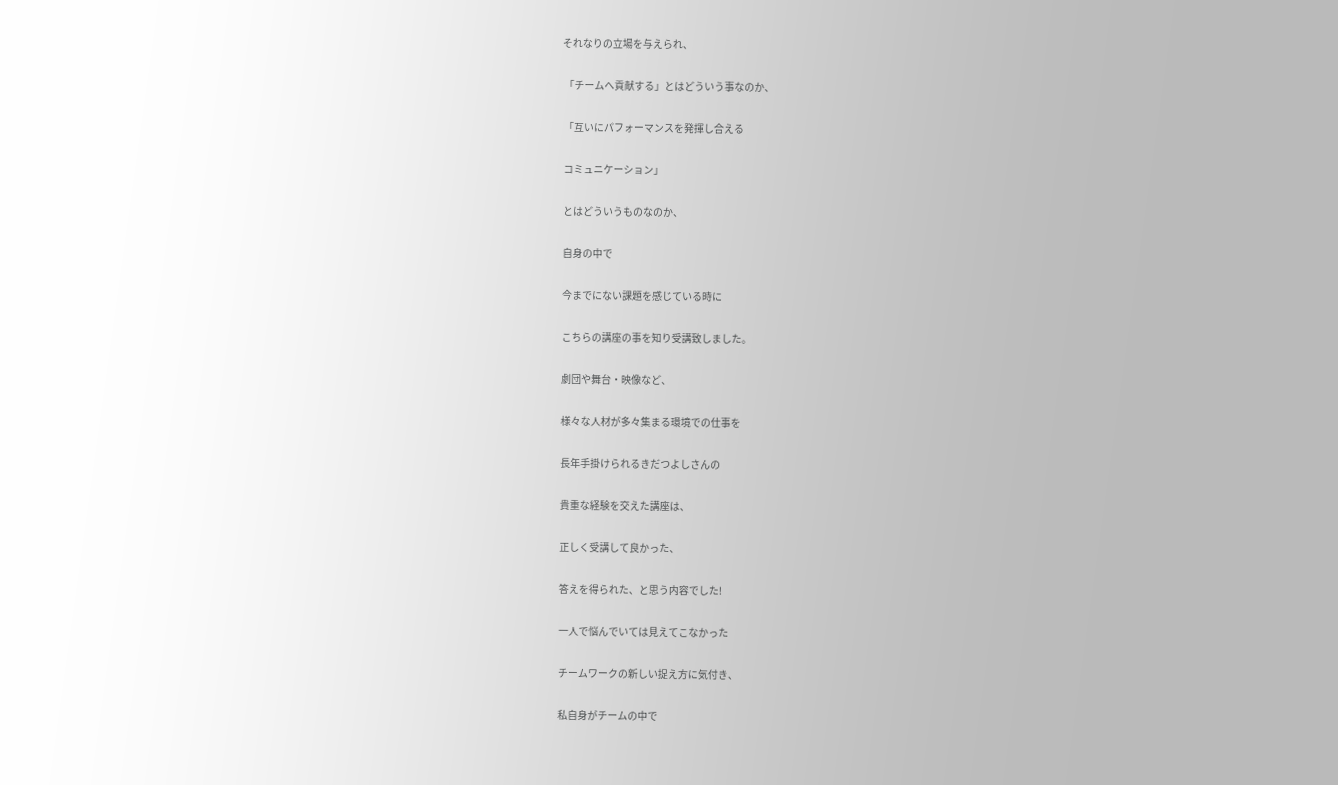それなりの立場を与えられ、

 「チームへ貢献する」とはどういう事なのか、

 「互いにパフォーマンスを発揮し合える

 コミュニケーション」

 とはどういうものなのか、

 自身の中で

 今までにない課題を感じている時に

 こちらの講座の事を知り受講致しました。

 劇団や舞台・映像など、

 様々な人材が多々集まる環境での仕事を

 長年手掛けられるきだつよしさんの

 貴重な経験を交えた講座は、

 正しく受講して良かった、

 答えを得られた、と思う内容でした!

 一人で悩んでいては見えてこなかった

 チームワークの新しい捉え方に気付き、

 私自身がチームの中で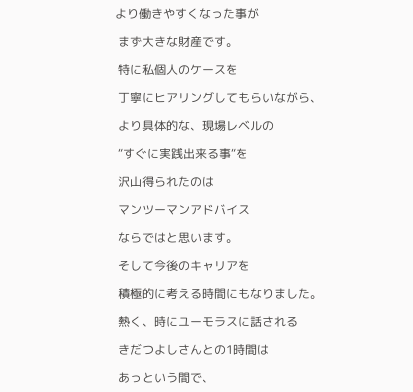より働きやすくなった事が

 まず大きな財産です。

 特に私個人のケースを

 丁寧にヒアリングしてもらいながら、

 より具体的な、現場レベルの

 “すぐに実践出来る事“を

 沢山得られたのは

 マンツーマンアドバイス

 ならではと思います。

 そして今後のキャリアを

 積極的に考える時間にもなりました。

 熱く、時にユーモラスに話される

 きだつよしさんとの1時間は

 あっという間で、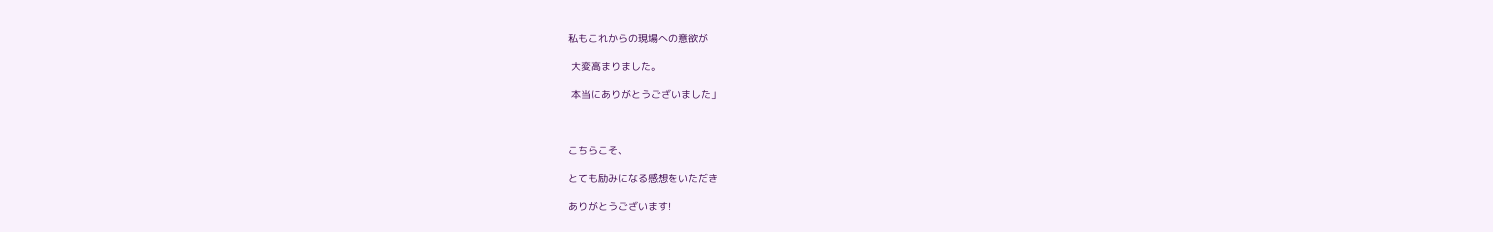私もこれからの現場への意欲が

 大変高まりました。

 本当にありがとうございました」



こちらこそ、

とても励みになる感想をいただき

ありがとうございます!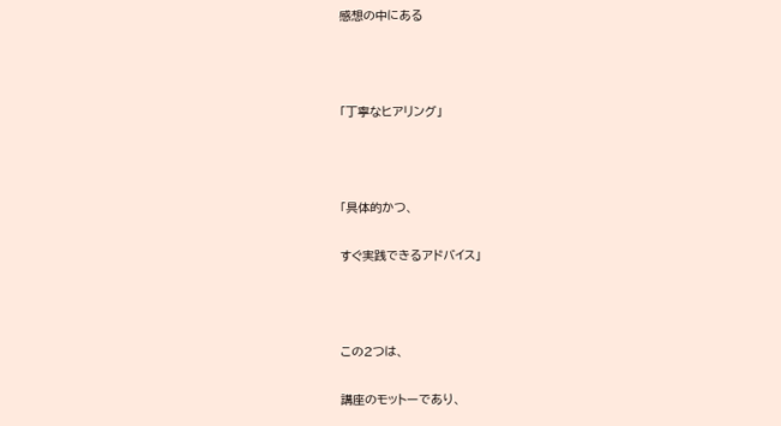感想の中にある



「丁寧なヒアリング」



「具体的かつ、

すぐ実践できるアドバイス」



この2つは、

講座のモットーであり、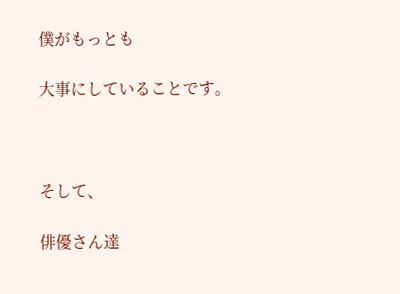僕がもっとも

大事にしていることです。



そして、

俳優さん達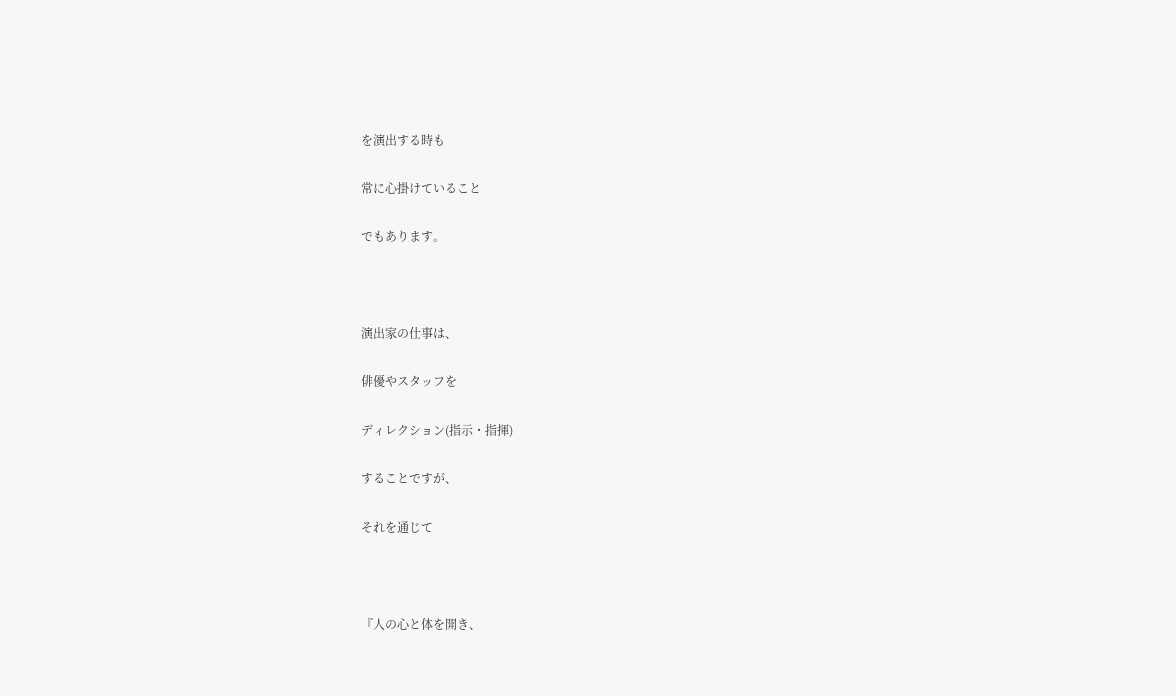を演出する時も

常に心掛けていること

でもあります。



演出家の仕事は、

俳優やスタッフを

ディレクション(指示・指揮)

することですが、

それを通じて



『人の心と体を開き、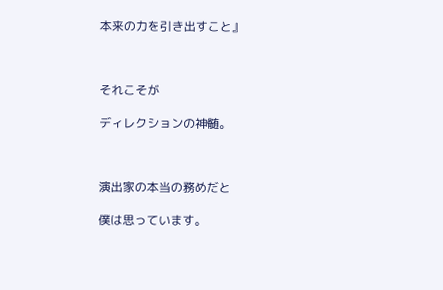本来の力を引き出すこと』



それこそが

ディレクションの神髄。



演出家の本当の務めだと

僕は思っています。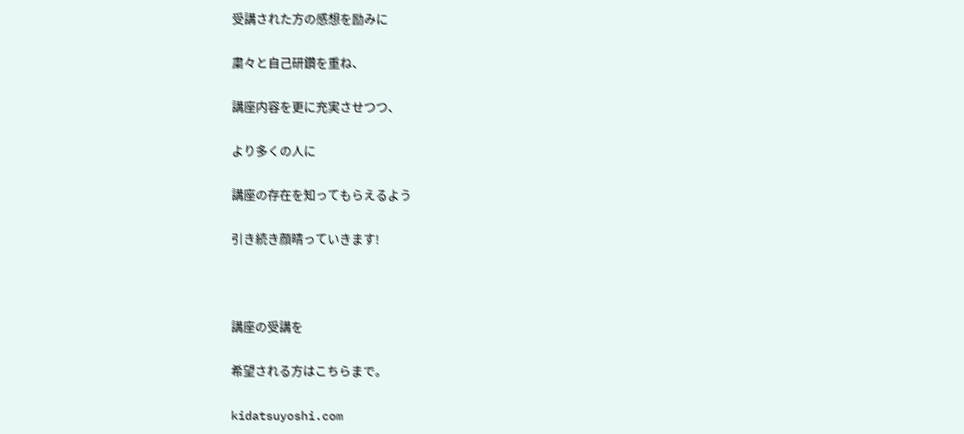受講された方の感想を励みに

粛々と自己研鑽を重ね、

講座内容を更に充実させつつ、

より多くの人に

講座の存在を知ってもらえるよう

引き続き顔晴っていきます!



講座の受講を

希望される方はこちらまで。

kidatsuyoshi.com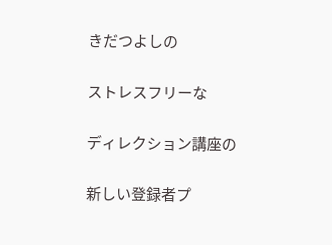きだつよしの

ストレスフリーな

ディレクション講座の

新しい登録者プ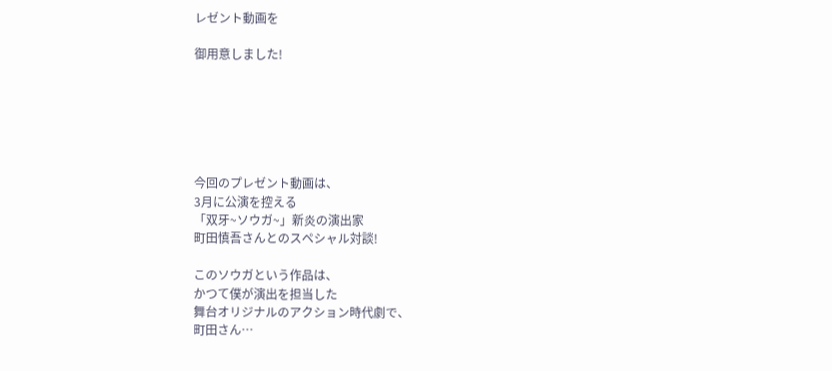レゼント動画を

御用意しました!






今回のプレゼント動画は、
3月に公演を控える
「双牙~ソウガ~」新炎の演出家
町田慎吾さんとのスペシャル対談!

このソウガという作品は、
かつて僕が演出を担当した
舞台オリジナルのアクション時代劇で、
町田さん…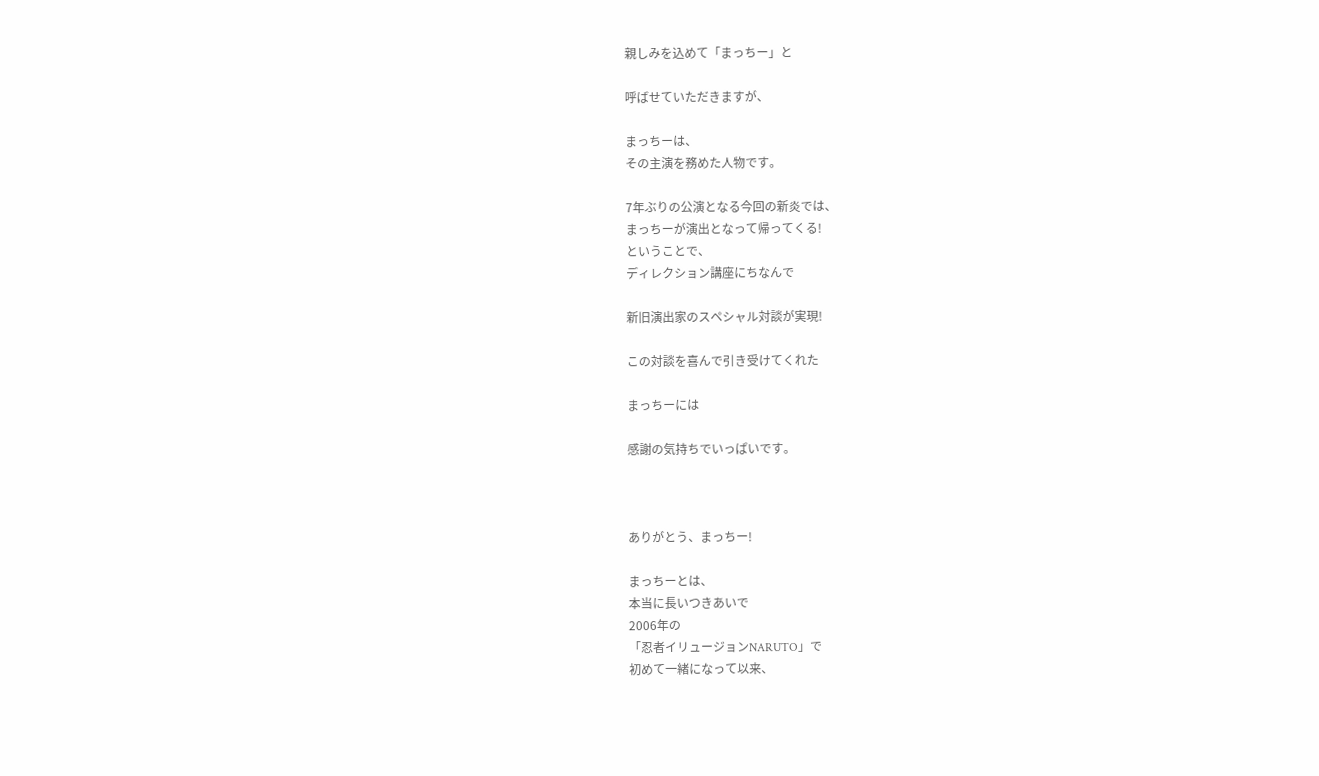親しみを込めて「まっちー」と

呼ばせていただきますが、

まっちーは、
その主演を務めた人物です。

7年ぶりの公演となる今回の新炎では、
まっちーが演出となって帰ってくる!
ということで、
ディレクション講座にちなんで

新旧演出家のスペシャル対談が実現!

この対談を喜んで引き受けてくれた

まっちーには

感謝の気持ちでいっぱいです。



ありがとう、まっちー!

まっちーとは、
本当に長いつきあいで
2006年の
「忍者イリュージョンNARUTO」で
初めて一緒になって以来、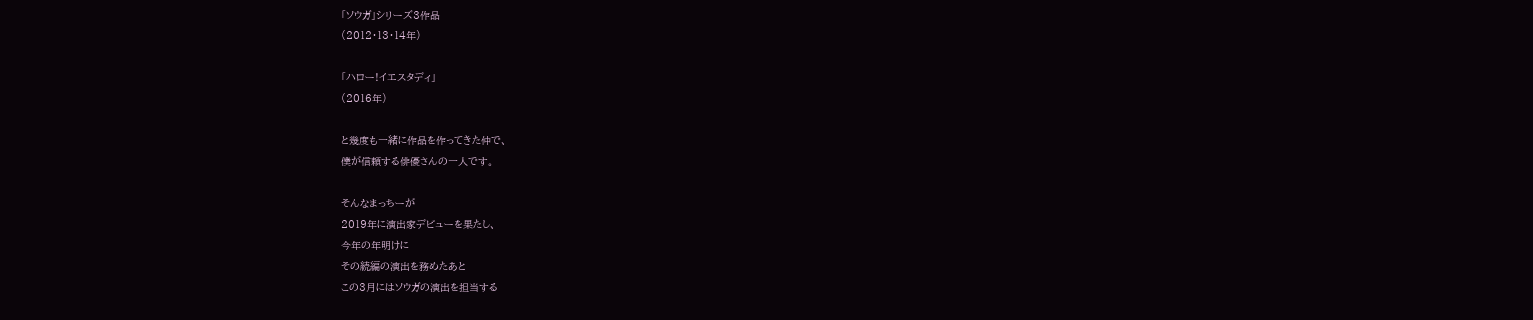「ソウガ」シリーズ3作品
(2012・13・14年)

「ハロー!イエスタディ」
(2016年)

と幾度も一緒に作品を作ってきた仲で、
僕が信頼する俳優さんの一人です。

そんなまっちーが
2019年に演出家デビューを果たし、
今年の年明けに
その続編の演出を務めたあと
この3月にはソウガの演出を担当する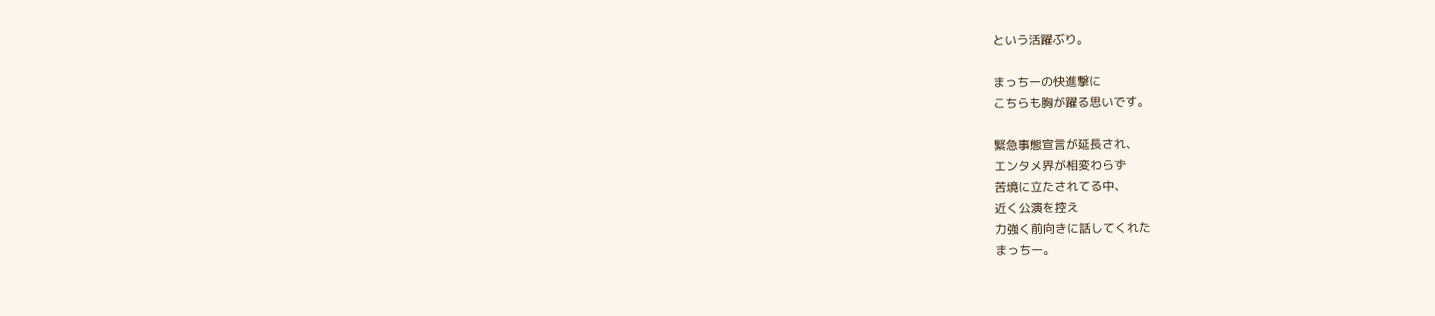という活躍ぶり。

まっちーの快進撃に
こちらも胸が躍る思いです。

緊急事態宣言が延長され、
エンタメ界が相変わらず
苦境に立たされてる中、
近く公演を控え
力強く前向きに話してくれた
まっちー。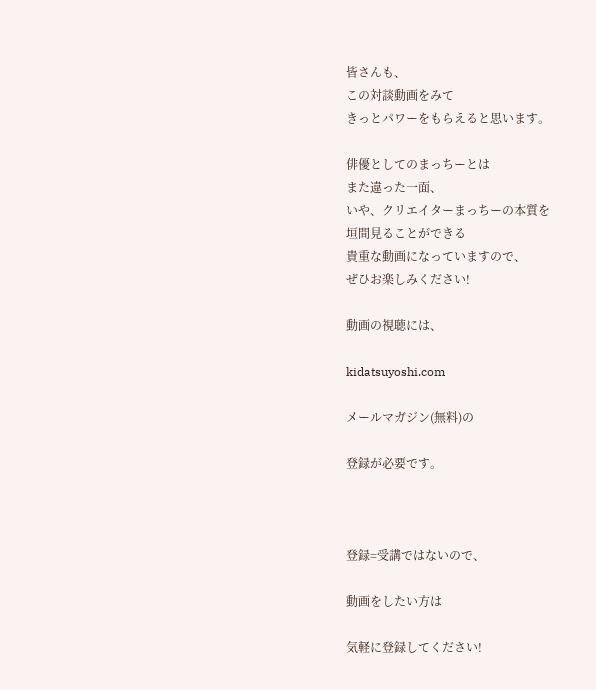皆さんも、
この対談動画をみて
きっとパワーをもらえると思います。

俳優としてのまっちーとは
また違った一面、
いや、クリエイターまっちーの本質を
垣間見ることができる
貴重な動画になっていますので、
ぜひお楽しみください!

動画の視聴には、

kidatsuyoshi.com

メールマガジン(無料)の

登録が必要です。



登録=受講ではないので、

動画をしたい方は

気軽に登録してください!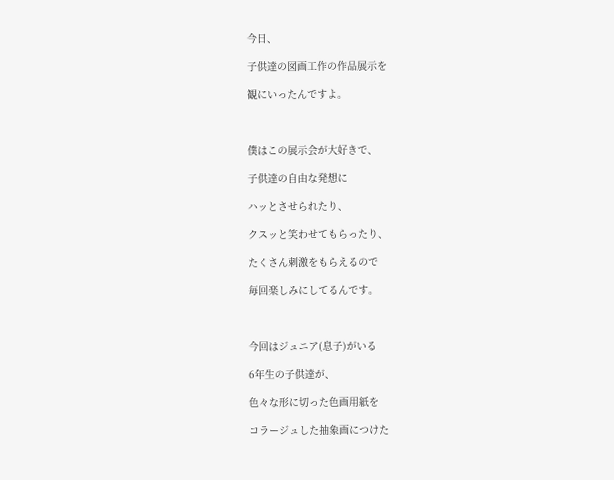今日、

子供達の図画工作の作品展示を

観にいったんですよ。



僕はこの展示会が大好きで、

子供達の自由な発想に

ハッとさせられたり、

クスッと笑わせてもらったり、

たくさん刺激をもらえるので

毎回楽しみにしてるんです。



今回はジュニア(息子)がいる

6年生の子供達が、

色々な形に切った色画用紙を

コラージュした抽象画につけた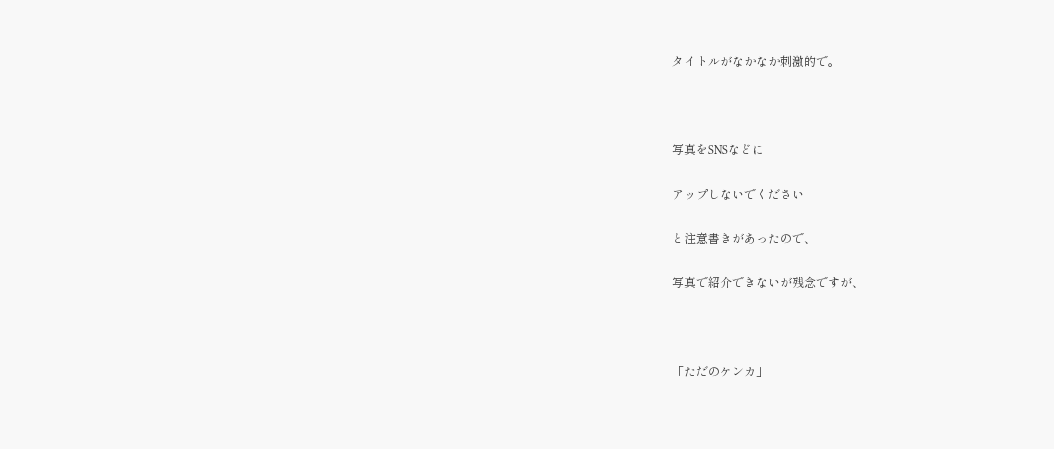タイトルがなかなか刺激的で。



写真をSNSなどに

アップしないでください

と注意書きがあったので、

写真で紹介できないが残念ですが、



「ただのケンカ」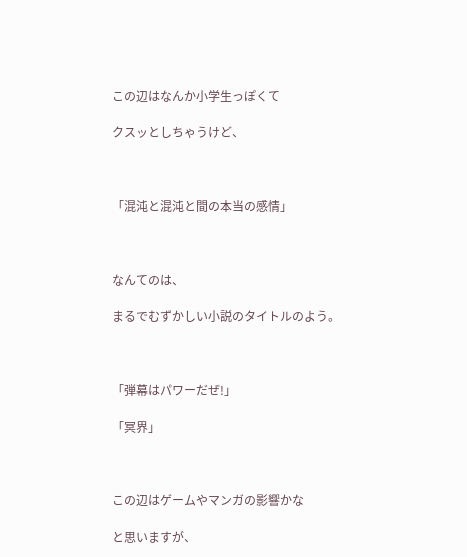この辺はなんか小学生っぽくて

クスッとしちゃうけど、



「混沌と混沌と間の本当の感情」



なんてのは、

まるでむずかしい小説のタイトルのよう。



「弾幕はパワーだぜ!」

「冥界」



この辺はゲームやマンガの影響かな

と思いますが、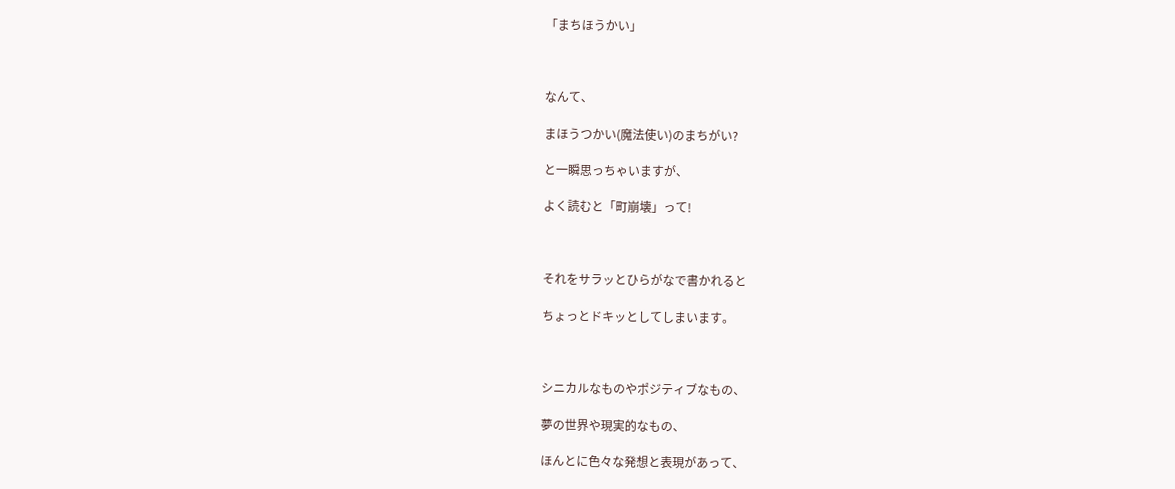「まちほうかい」



なんて、

まほうつかい(魔法使い)のまちがい?

と一瞬思っちゃいますが、

よく読むと「町崩壊」って!



それをサラッとひらがなで書かれると

ちょっとドキッとしてしまいます。



シニカルなものやポジティブなもの、

夢の世界や現実的なもの、

ほんとに色々な発想と表現があって、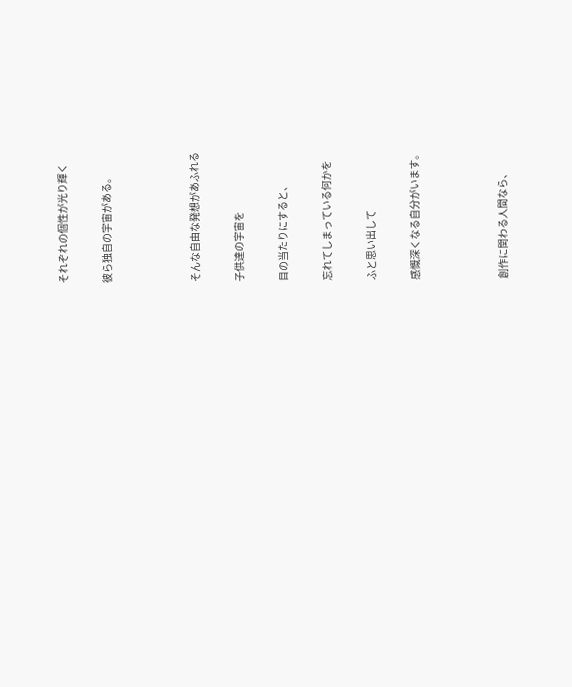それぞれの個性が光り輝く

彼ら独自の宇宙がある。



そんな自由な発想があふれる

子供達の宇宙を

目の当たりにすると、

忘れてしまっている何かを

ふと思い出して

感慨深くなる自分がいます。



創作に関わる人間なら、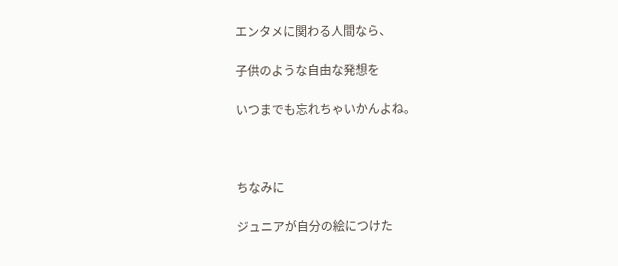エンタメに関わる人間なら、

子供のような自由な発想を

いつまでも忘れちゃいかんよね。



ちなみに

ジュニアが自分の絵につけた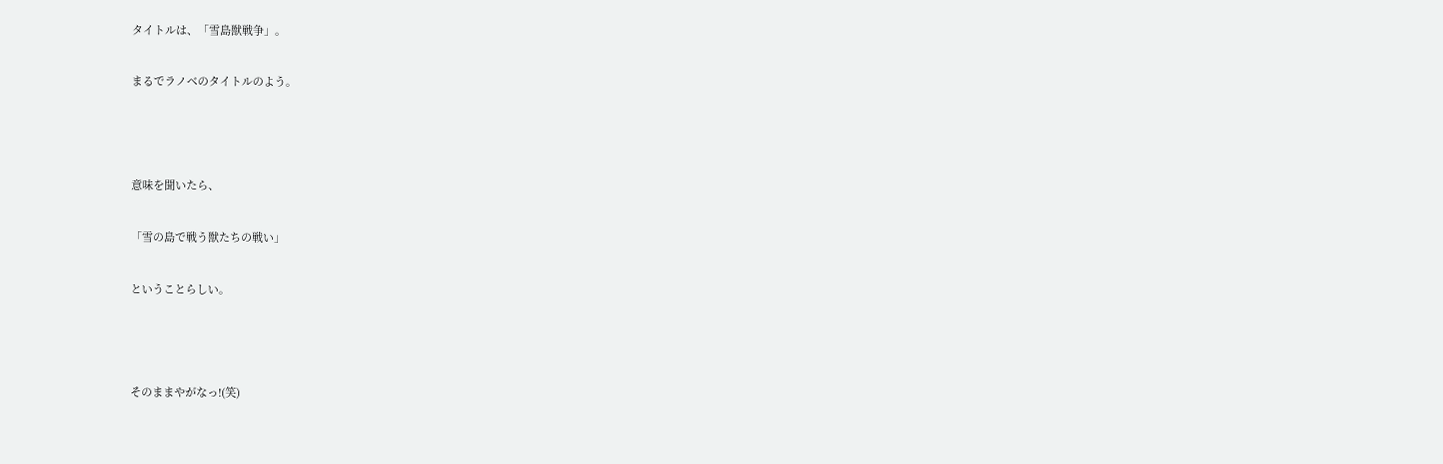タイトルは、「雪島獣戦争」。

まるでラノベのタイトルのよう。



意味を聞いたら、

「雪の島で戦う獣たちの戦い」

ということらしい。



そのままやがなっ!(笑)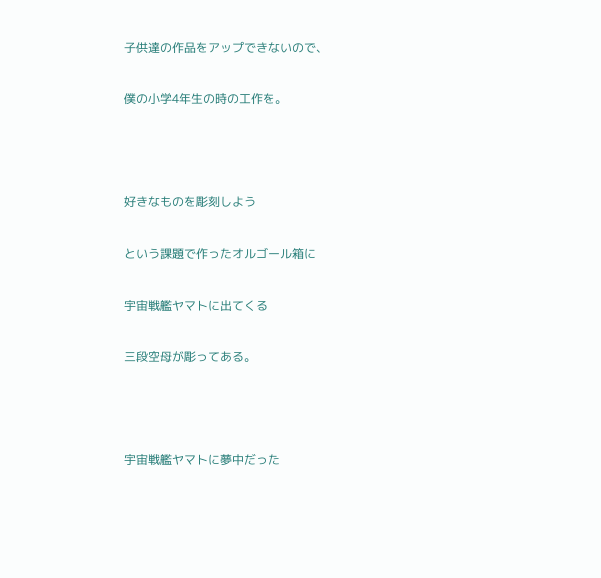子供達の作品をアップできないので、

僕の小学4年生の時の工作を。



好きなものを彫刻しよう

という課題で作ったオルゴール箱に

宇宙戦艦ヤマトに出てくる

三段空母が彫ってある。



宇宙戦艦ヤマトに夢中だった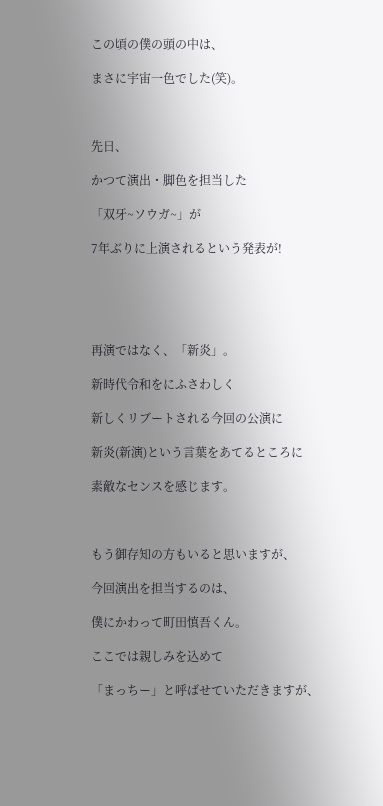この頃の僕の頭の中は、

まさに宇宙一色でした(笑)。



先日、

かつて演出・脚色を担当した

「双牙~ソウガ~」が

7年ぶりに上演されるという発表が!





再演ではなく、「新炎」。

新時代令和をにふさわしく

新しくリブートされる今回の公演に

新炎(新演)という言葉をあてるところに

素敵なセンスを感じます。



もう御存知の方もいると思いますが、

今回演出を担当するのは、

僕にかわって町田慎吾くん。

ここでは親しみを込めて

「まっちー」と呼ばせていただきますが、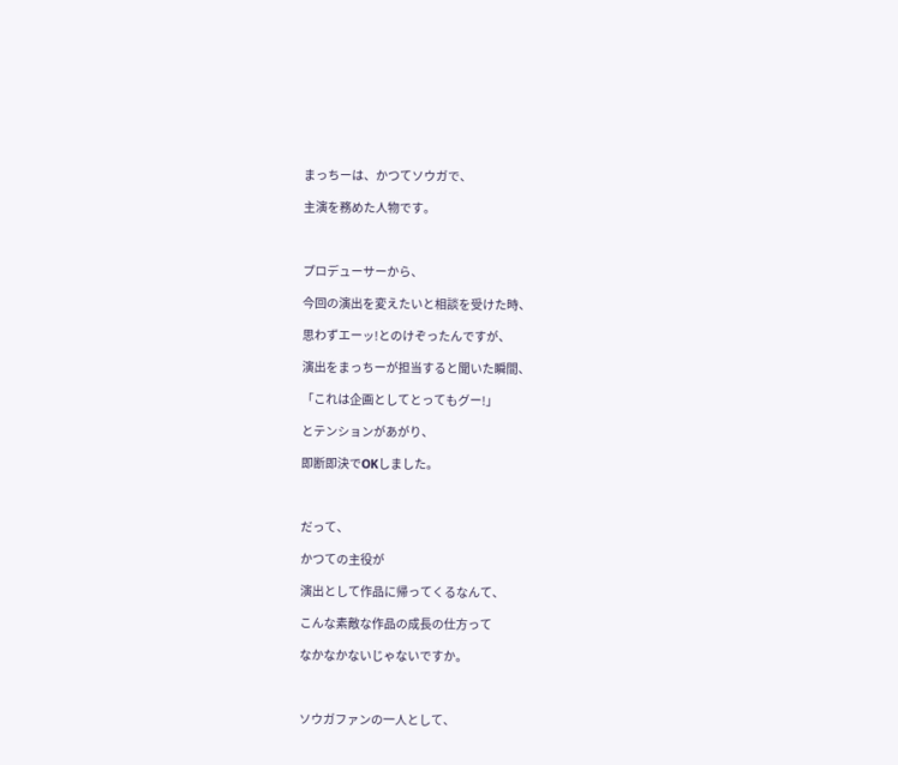まっちーは、かつてソウガで、

主演を務めた人物です。



プロデューサーから、

今回の演出を変えたいと相談を受けた時、

思わずエーッ!とのけぞったんですが、

演出をまっちーが担当すると聞いた瞬間、

「これは企画としてとってもグー!」

とテンションがあがり、

即断即決でOKしました。



だって、

かつての主役が

演出として作品に帰ってくるなんて、

こんな素敵な作品の成長の仕方って

なかなかないじゃないですか。



ソウガファンの一人として、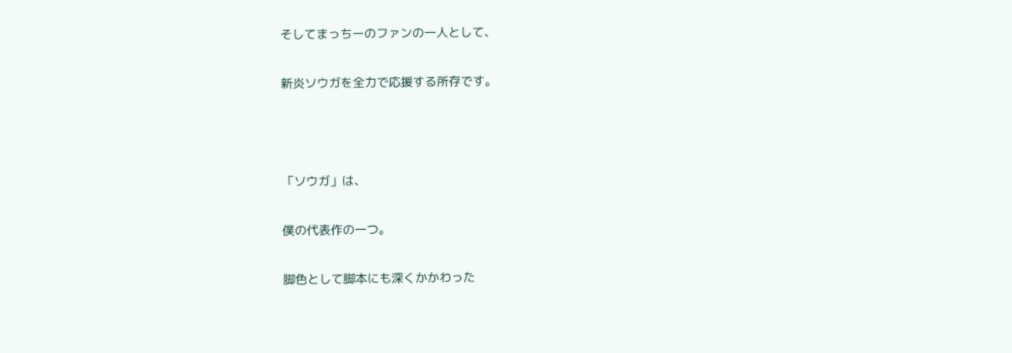そしてまっちーのファンの一人として、

新炎ソウガを全力で応援する所存です。



「ソウガ」は、

僕の代表作の一つ。

脚色として脚本にも深くかかわった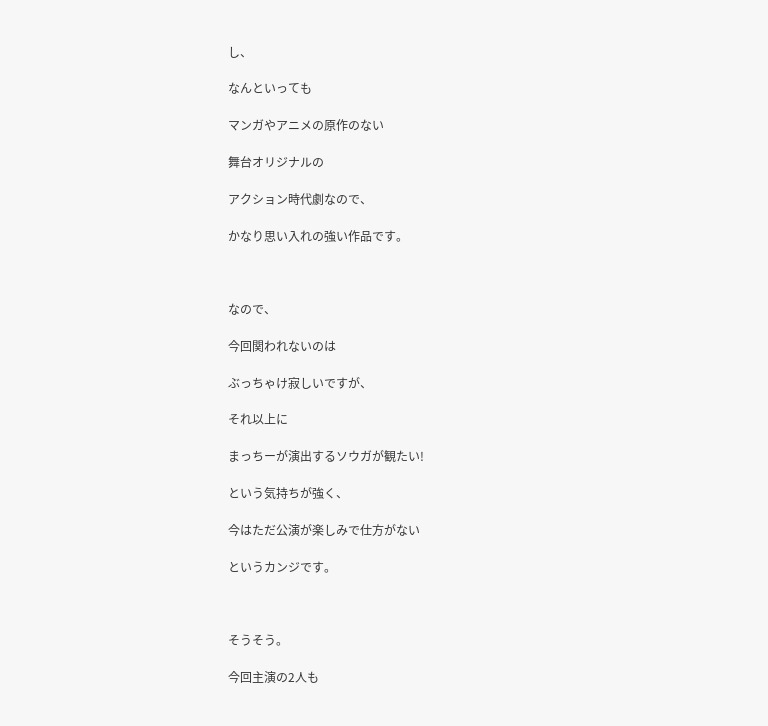し、

なんといっても

マンガやアニメの原作のない

舞台オリジナルの

アクション時代劇なので、

かなり思い入れの強い作品です。



なので、

今回関われないのは

ぶっちゃけ寂しいですが、

それ以上に

まっちーが演出するソウガが観たい!

という気持ちが強く、

今はただ公演が楽しみで仕方がない

というカンジです。



そうそう。

今回主演の2人も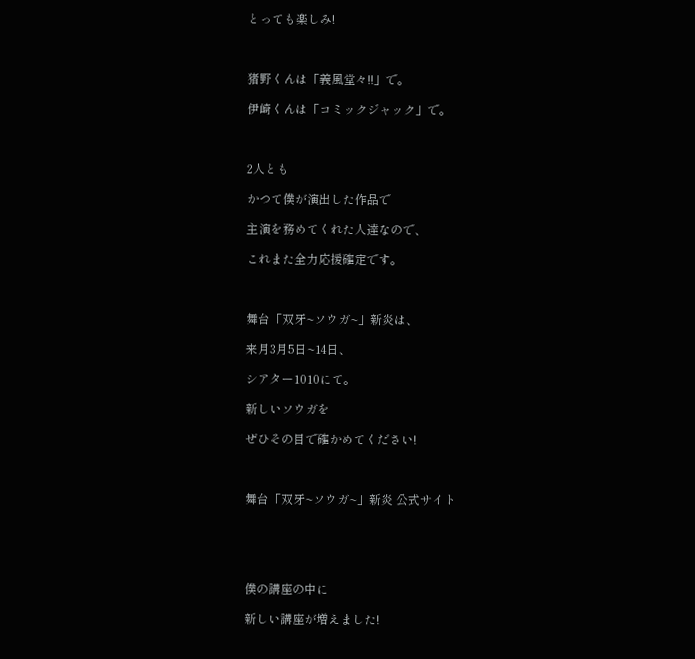とっても楽しみ!



猪野くんは「義風堂々!!」で。

伊崎くんは「コミックジャック」で。



2人とも

かつて僕が演出した作品で

主演を務めてくれた人達なので、

これまた全力応援確定です。



舞台「双牙~ソウガ~」新炎は、

来月3月5日~14日、

シアター1010にて。

新しいソウガを

ぜひその目で確かめてください!



舞台「双牙~ソウガ~」新炎 公式サイト





僕の講座の中に

新しい講座が増えました!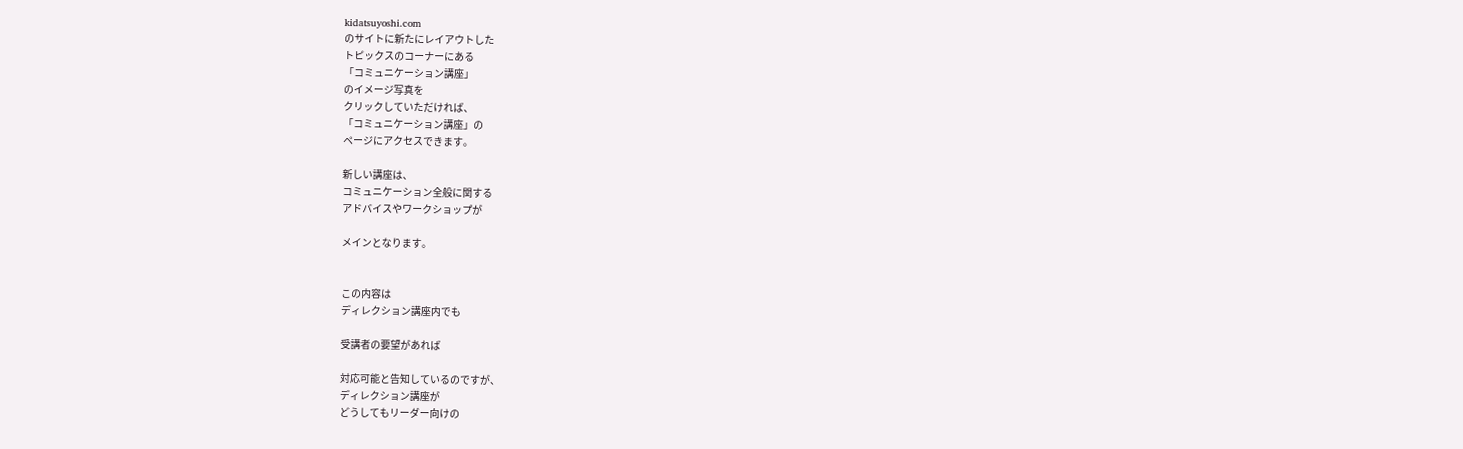kidatsuyoshi.com
のサイトに新たにレイアウトした
トピックスのコーナーにある
「コミュニケーション講座」
のイメージ写真を
クリックしていただければ、
「コミュニケーション講座」の
ページにアクセスできます。

新しい講座は、
コミュニケーション全般に関する
アドバイスやワークショップが

メインとなります。


この内容は
ディレクション講座内でも

受講者の要望があれば

対応可能と告知しているのですが、
ディレクション講座が
どうしてもリーダー向けの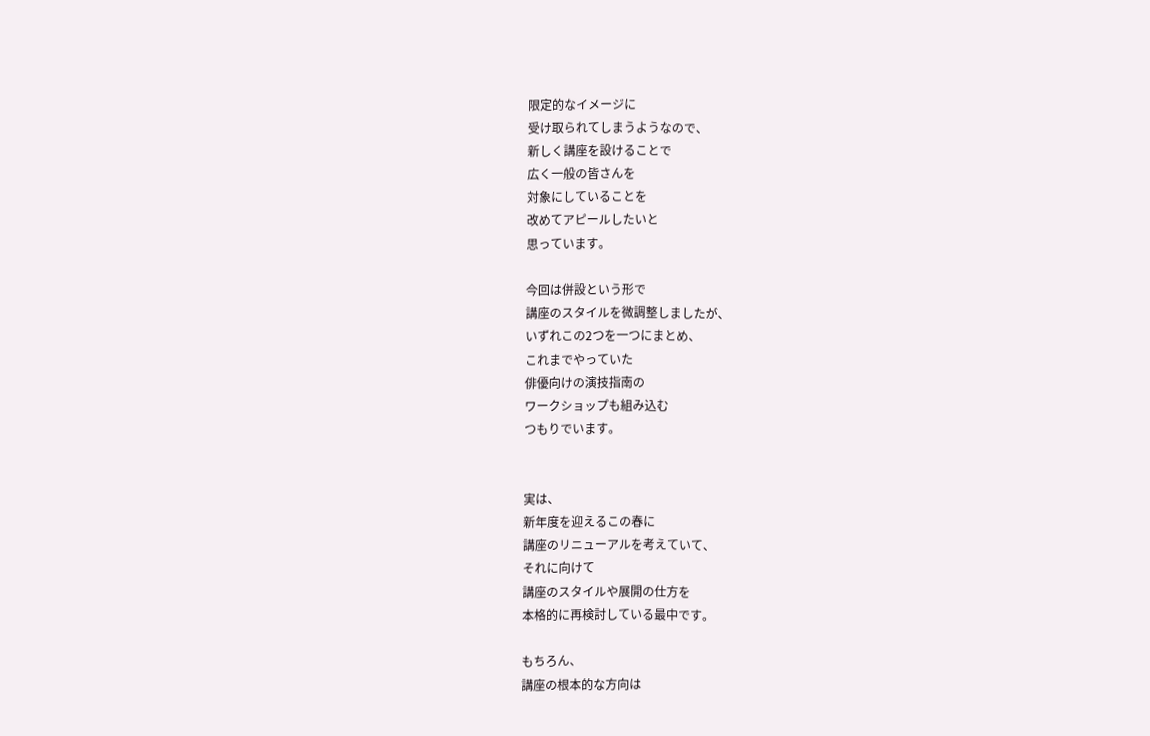限定的なイメージに
受け取られてしまうようなので、
新しく講座を設けることで
広く一般の皆さんを
対象にしていることを
改めてアピールしたいと
思っています。

今回は併設という形で
講座のスタイルを微調整しましたが、
いずれこの2つを一つにまとめ、
これまでやっていた
俳優向けの演技指南の
ワークショップも組み込む
つもりでいます。


実は、
新年度を迎えるこの春に
講座のリニューアルを考えていて、
それに向けて
講座のスタイルや展開の仕方を
本格的に再検討している最中です。

もちろん、
講座の根本的な方向は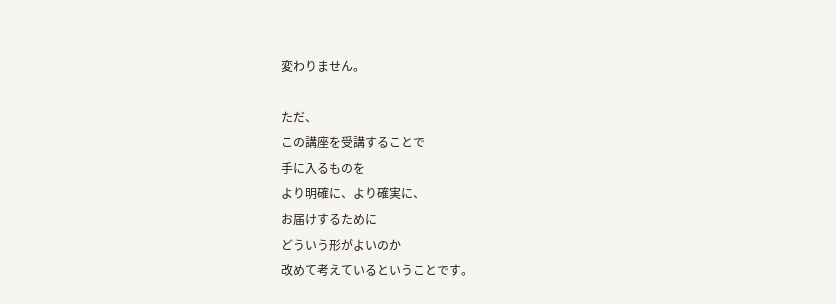変わりません。

ただ、
この講座を受講することで
手に入るものを
より明確に、より確実に、
お届けするために
どういう形がよいのか
改めて考えているということです。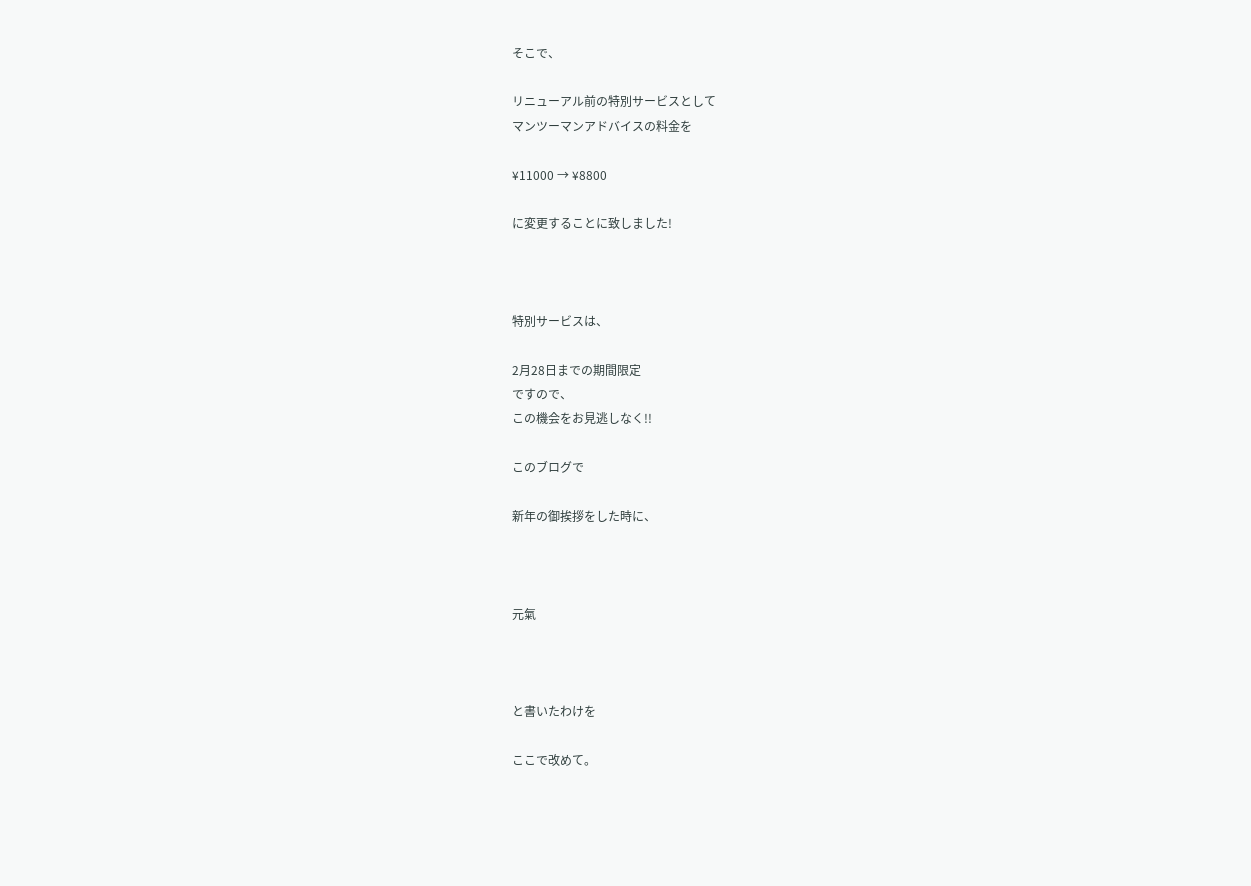そこで、

リニューアル前の特別サービスとして
マンツーマンアドバイスの料金を

¥11000 → ¥8800

に変更することに致しました!



特別サービスは、

2月28日までの期間限定
ですので、
この機会をお見逃しなく!!

このブログで

新年の御挨拶をした時に、



元氣



と書いたわけを

ここで改めて。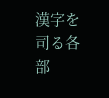漢字を司る各部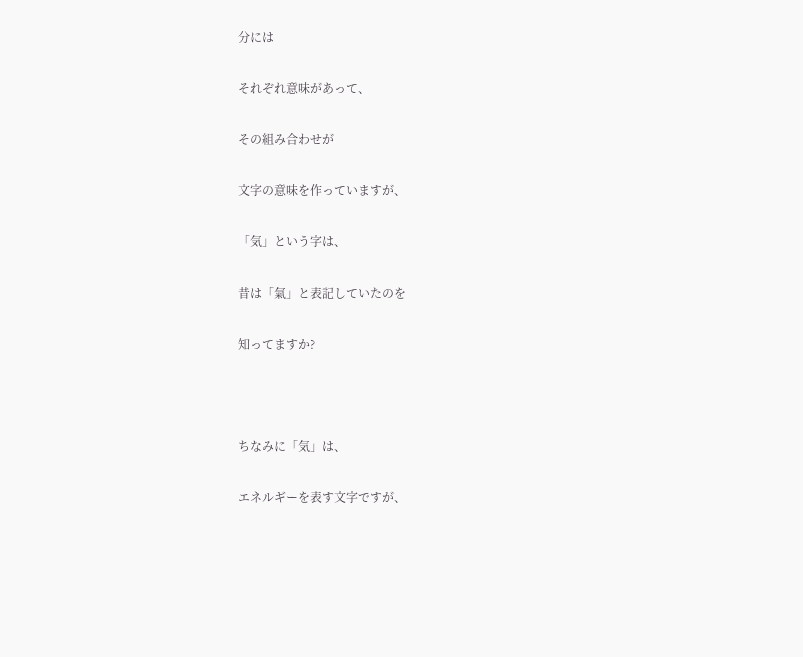分には

それぞれ意味があって、

その組み合わせが

文字の意味を作っていますが、

「気」という字は、

昔は「氣」と表記していたのを

知ってますか?



ちなみに「気」は、

エネルギーを表す文字ですが、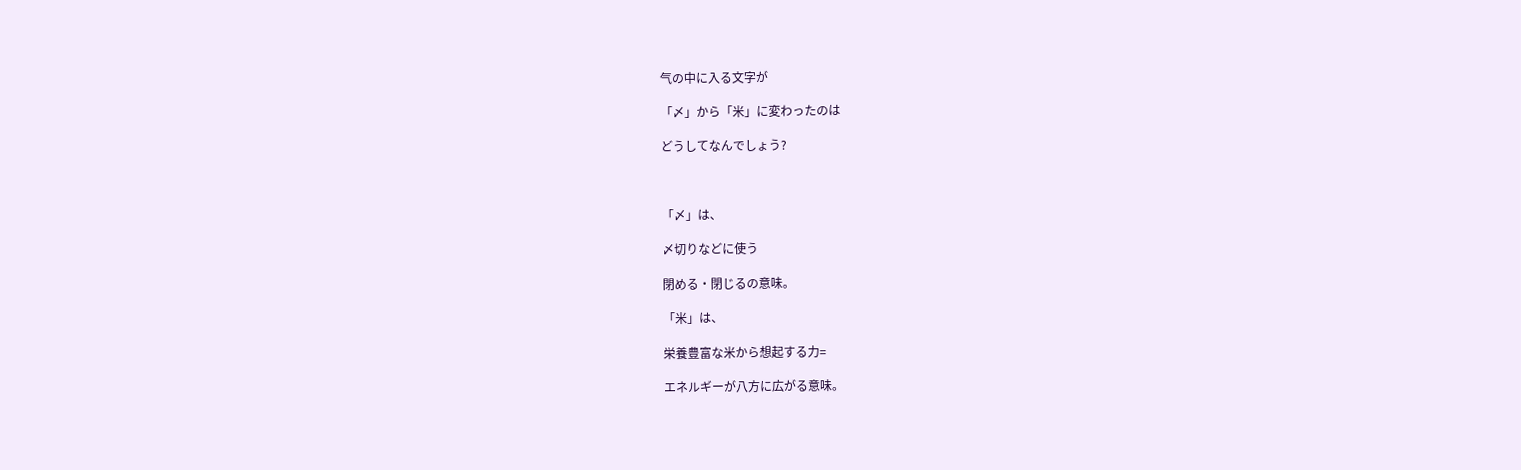气の中に入る文字が

「〆」から「米」に変わったのは

どうしてなんでしょう?



「〆」は、

〆切りなどに使う

閉める・閉じるの意味。

「米」は、

栄養豊富な米から想起する力=

エネルギーが八方に広がる意味。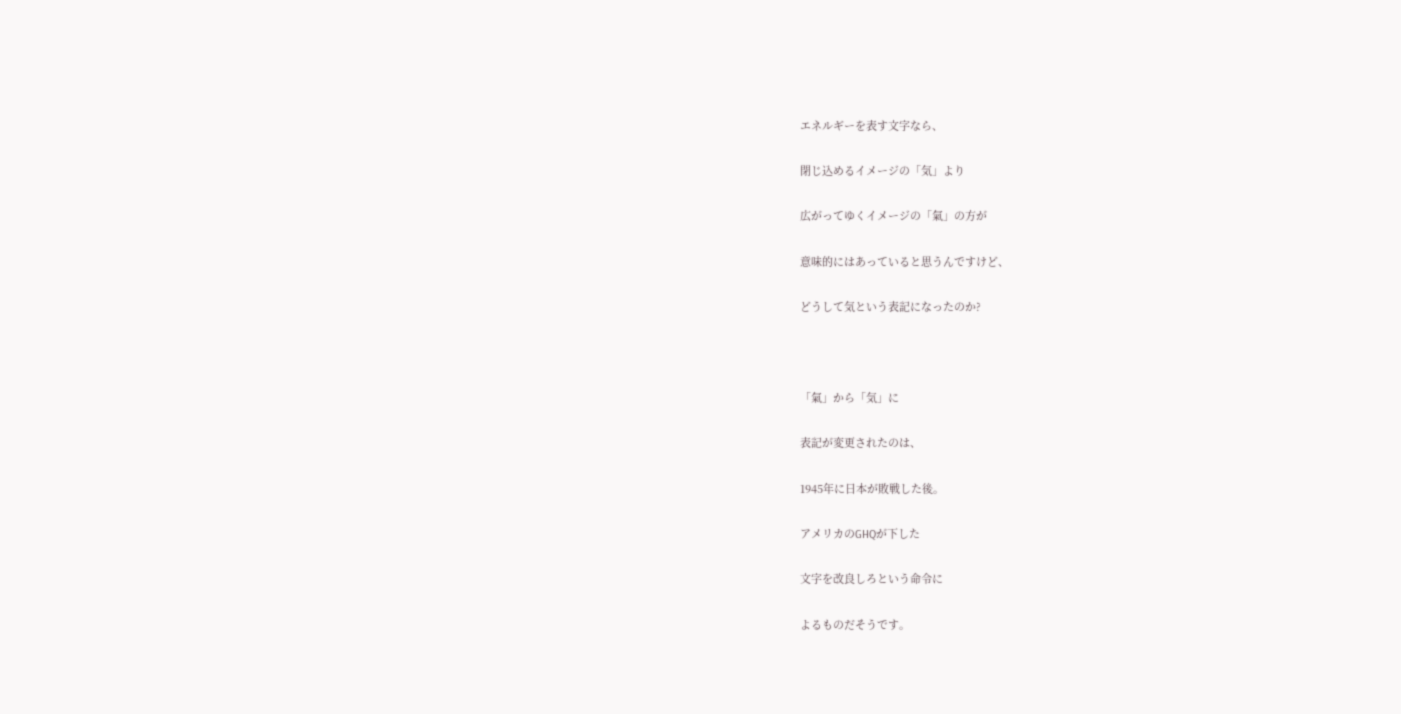エネルギーを表す文字なら、

閉じ込めるイメージの「気」より

広がってゆくイメージの「氣」の方が

意味的にはあっていると思うんですけど、

どうして気という表記になったのか?



「氣」から「気」に

表記が変更されたのは、

1945年に日本が敗戦した後。

アメリカのGHQが下した

文字を改良しろという命令に

よるものだそうです。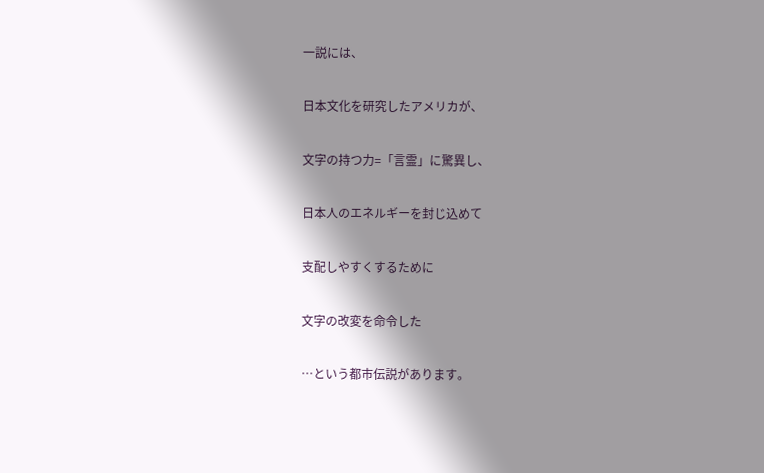一説には、

日本文化を研究したアメリカが、

文字の持つ力=「言霊」に驚異し、

日本人のエネルギーを封じ込めて

支配しやすくするために

文字の改変を命令した

…という都市伝説があります。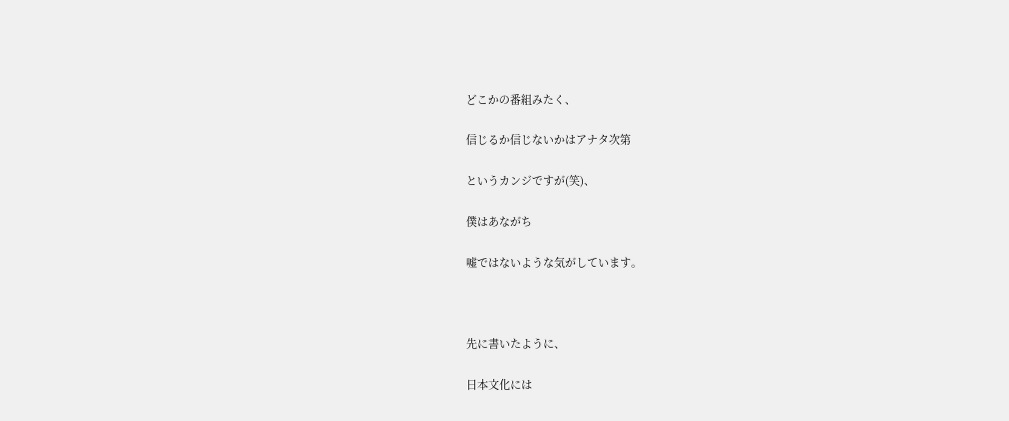どこかの番組みたく、

信じるか信じないかはアナタ次第

というカンジですが(笑)、

僕はあながち

嘘ではないような気がしています。



先に書いたように、

日本文化には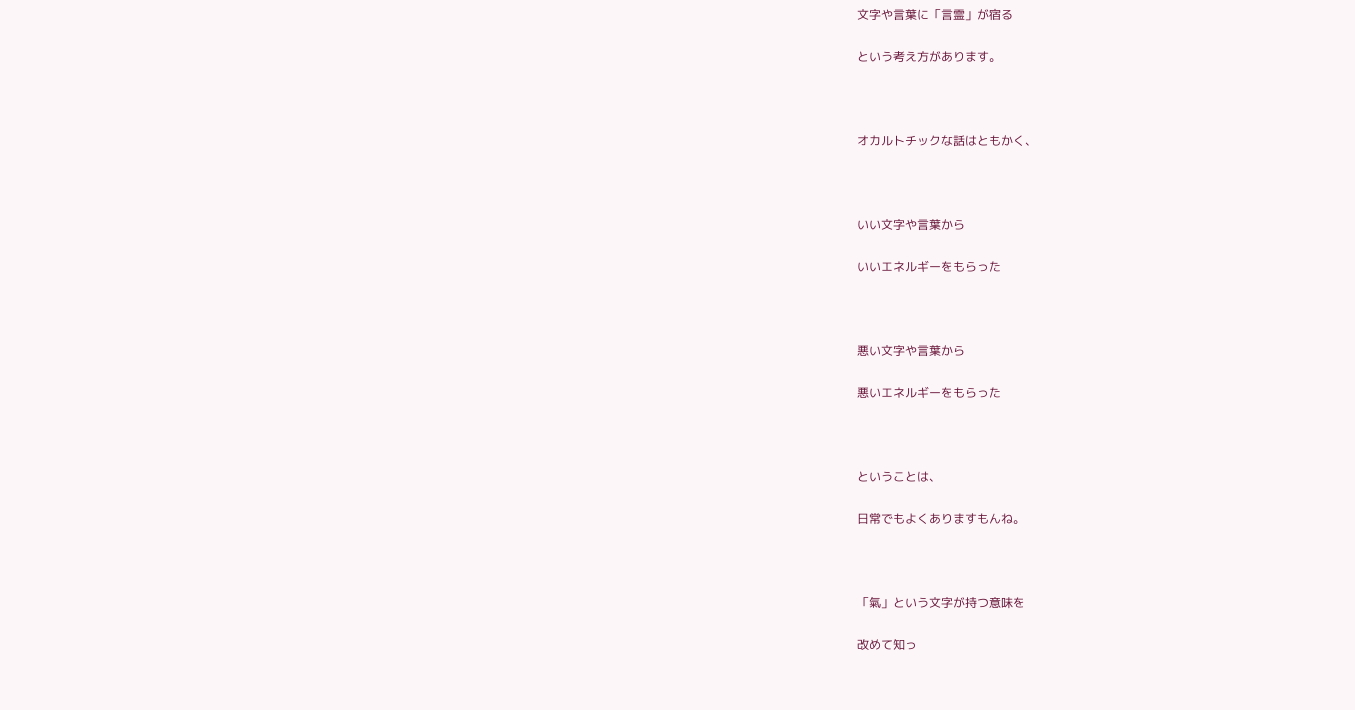文字や言葉に「言霊」が宿る

という考え方があります。



オカルトチックな話はともかく、



いい文字や言葉から

いいエネルギーをもらった



悪い文字や言葉から

悪いエネルギーをもらった



ということは、

日常でもよくありますもんね。



「氣」という文字が持つ意味を

改めて知っ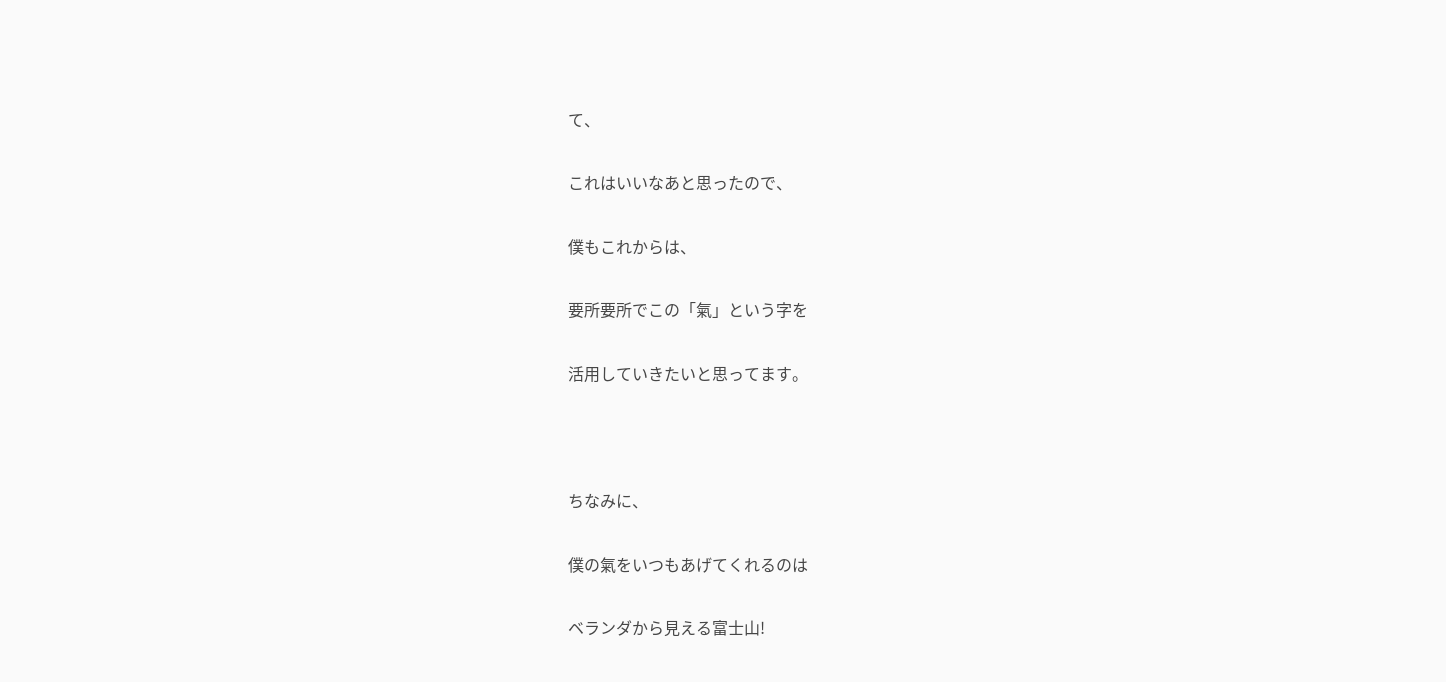て、

これはいいなあと思ったので、

僕もこれからは、

要所要所でこの「氣」という字を

活用していきたいと思ってます。



ちなみに、

僕の氣をいつもあげてくれるのは

ベランダから見える富士山!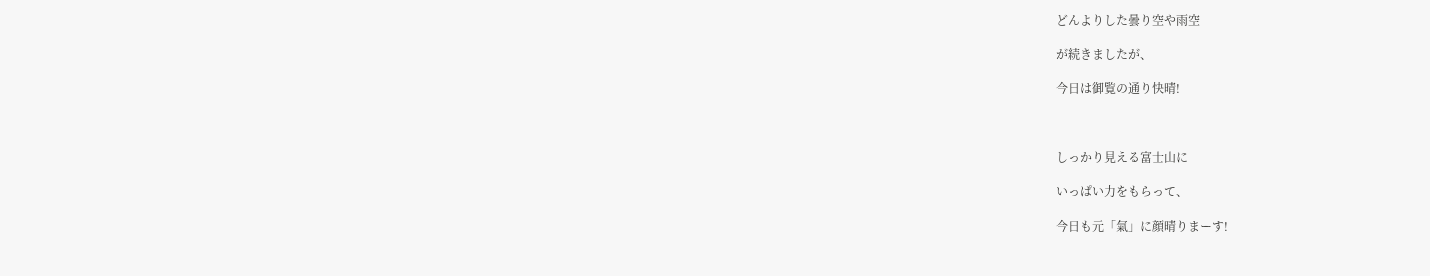どんよりした曇り空や雨空

が続きましたが、

今日は御覧の通り快晴!



しっかり見える富士山に

いっぱい力をもらって、

今日も元「氣」に顔晴りまーす!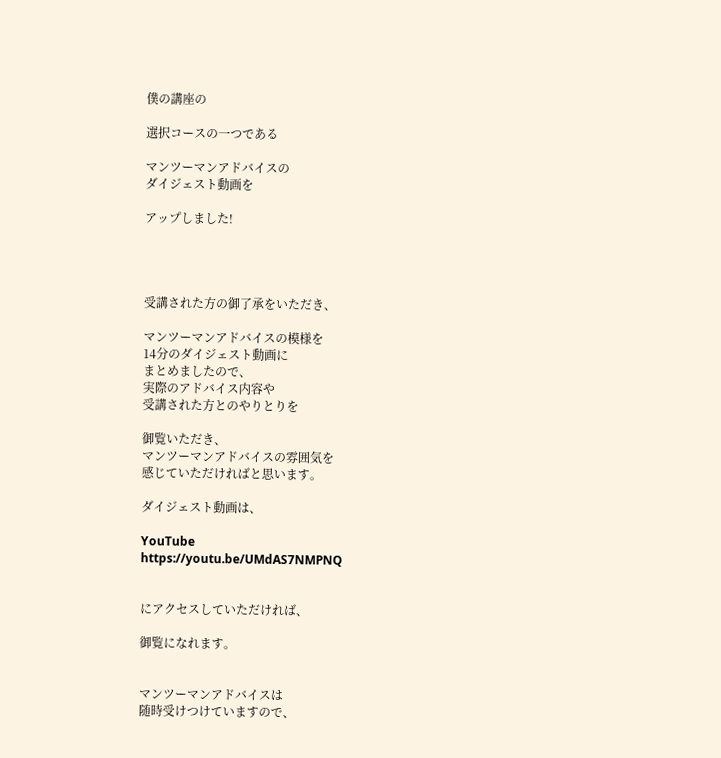僕の講座の

選択コースの一つである

マンツーマンアドバイスの
ダイジェスト動画を

アップしました!




受講された方の御了承をいただき、

マンツーマンアドバイスの模様を
14分のダイジェスト動画に
まとめましたので、
実際のアドバイス内容や
受講された方とのやりとりを

御覧いただき、
マンツーマンアドバイスの雰囲気を
感じていただければと思います。

ダイジェスト動画は、

YouTube
https://youtu.be/UMdAS7NMPNQ


にアクセスしていただければ、

御覧になれます。


マンツーマンアドバイスは
随時受けつけていますので、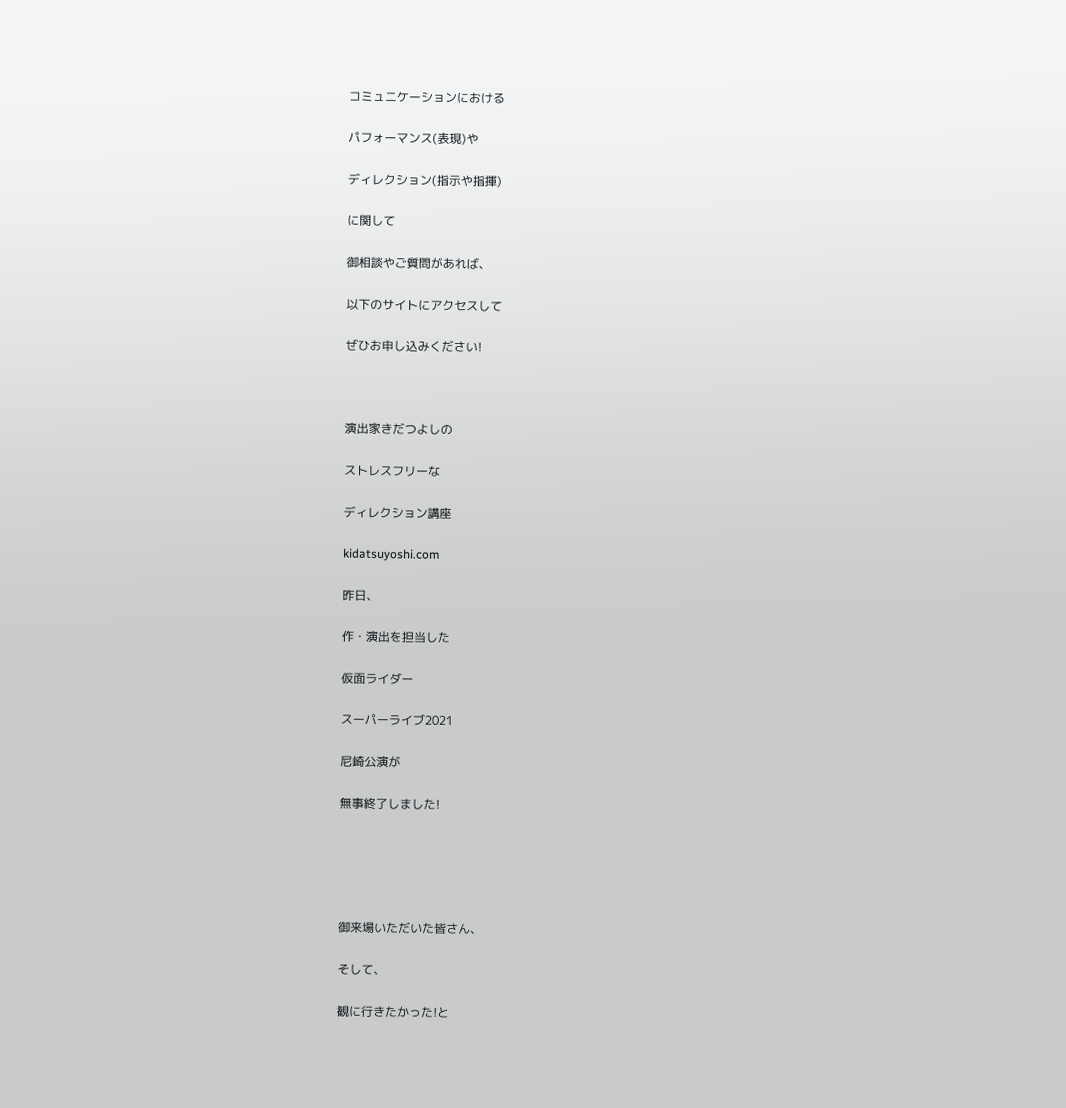コミュニケーションにおける

パフォーマンス(表現)や

ディレクション(指示や指揮)

に関して

御相談やご質問があれば、

以下のサイトにアクセスして

ぜひお申し込みください!



演出家きだつよしの

ストレスフリーな

ディレクション講座

kidatsuyoshi.com

昨日、

作・演出を担当した

仮面ライダー

スーパーライブ2021

尼崎公演が

無事終了しました!





御来場いただいた皆さん、

そして、

観に行きたかった!と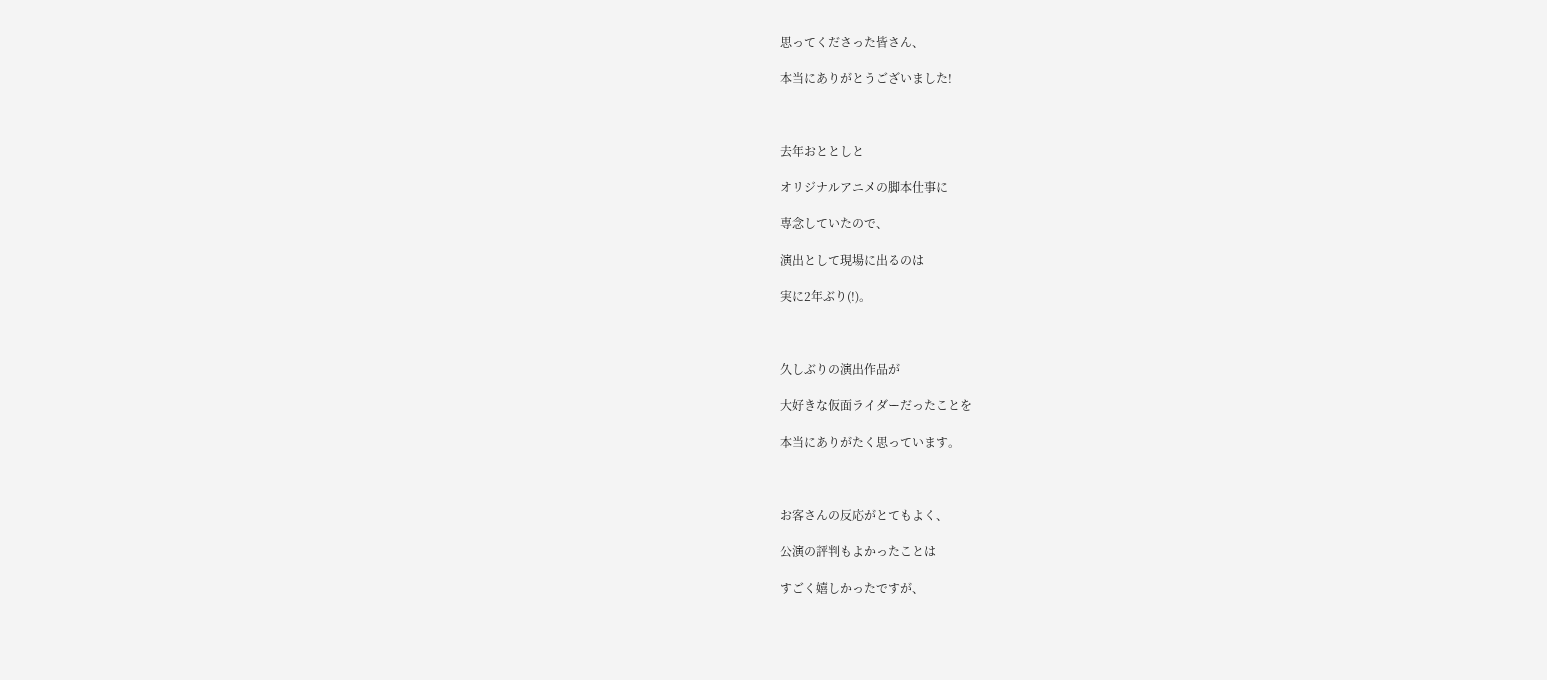思ってくださった皆さん、

本当にありがとうございました!



去年おととしと

オリジナルアニメの脚本仕事に

専念していたので、

演出として現場に出るのは

実に2年ぶり(!)。



久しぶりの演出作品が

大好きな仮面ライダーだったことを

本当にありがたく思っています。



お客さんの反応がとてもよく、

公演の評判もよかったことは

すごく嬉しかったですが、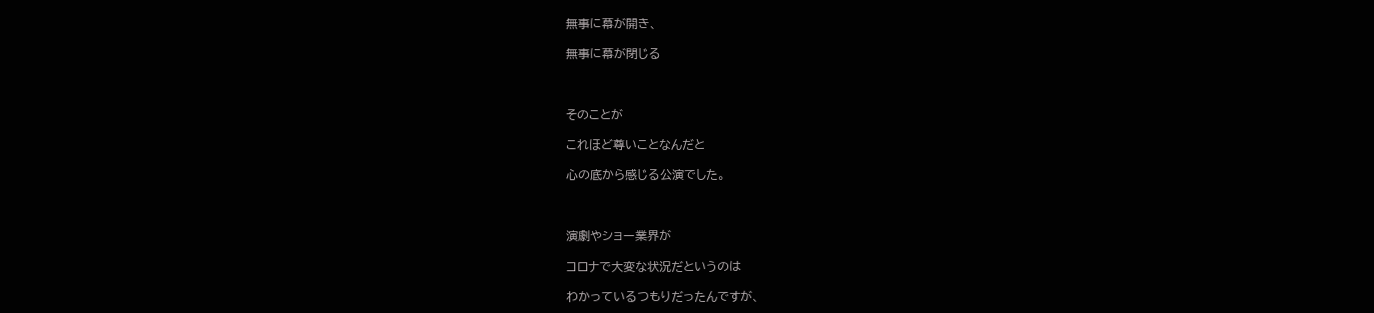無事に幕が開き、

無事に幕が閉じる



そのことが

これほど尊いことなんだと

心の底から感じる公演でした。



演劇やショー業界が

コロナで大変な状況だというのは

わかっているつもりだったんですが、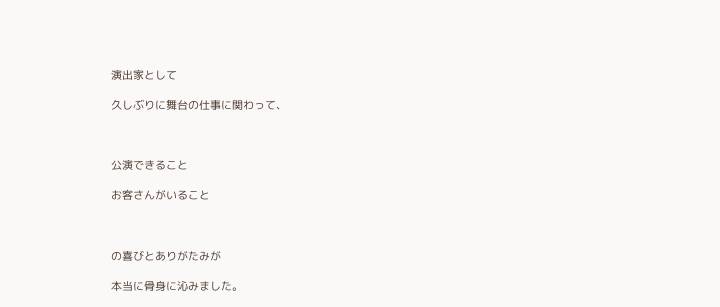演出家として

久しぶりに舞台の仕事に関わって、



公演できること

お客さんがいること



の喜びとありがたみが

本当に骨身に沁みました。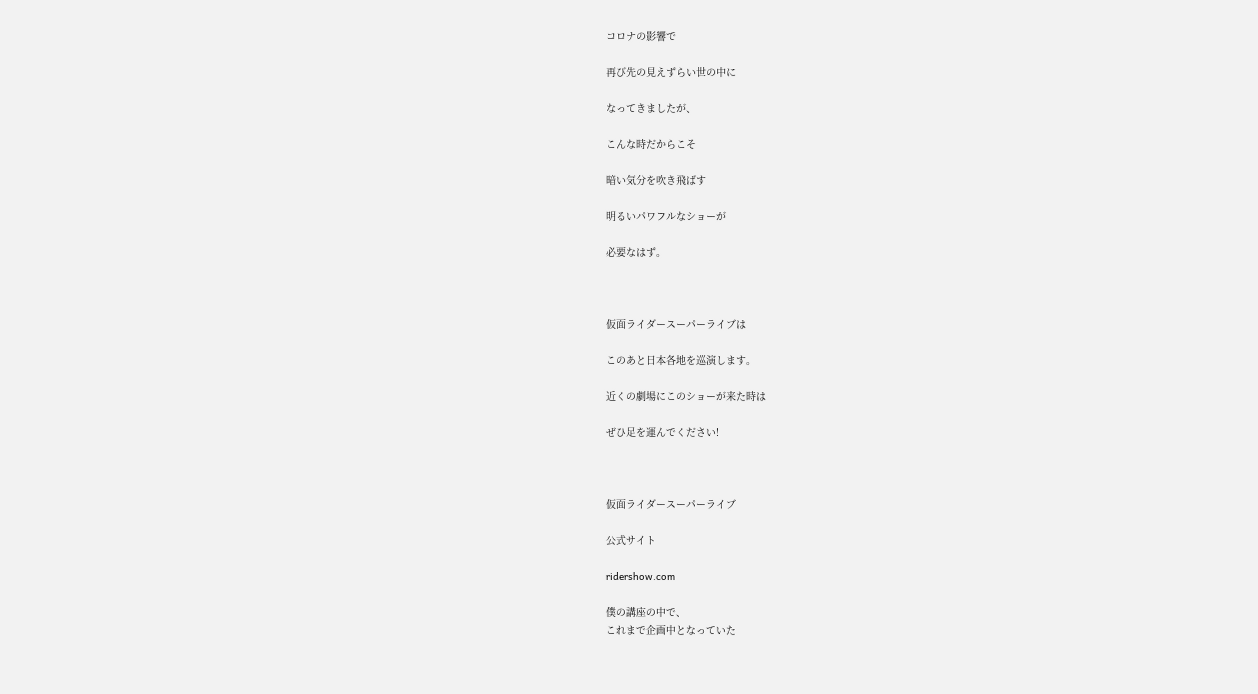コロナの影響で

再び先の見えずらい世の中に

なってきましたが、

こんな時だからこそ

暗い気分を吹き飛ばす

明るいパワフルなショーが

必要なはず。



仮面ライダースーパーライブは

このあと日本各地を巡演します。

近くの劇場にこのショーが来た時は

ぜひ足を運んでください!



仮面ライダースーパーライブ

公式サイト

ridershow.com

僕の講座の中で、
これまで企画中となっていた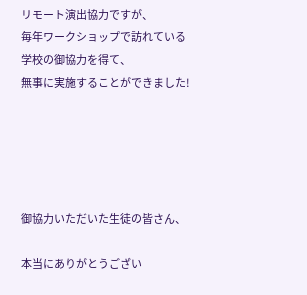リモート演出協力ですが、
毎年ワークショップで訪れている
学校の御協力を得て、
無事に実施することができました!





御協力いただいた生徒の皆さん、

本当にありがとうござい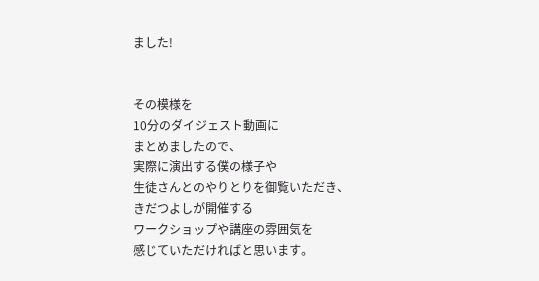ました!


その模様を
10分のダイジェスト動画に
まとめましたので、
実際に演出する僕の様子や
生徒さんとのやりとりを御覧いただき、
きだつよしが開催する
ワークショップや講座の雰囲気を
感じていただければと思います。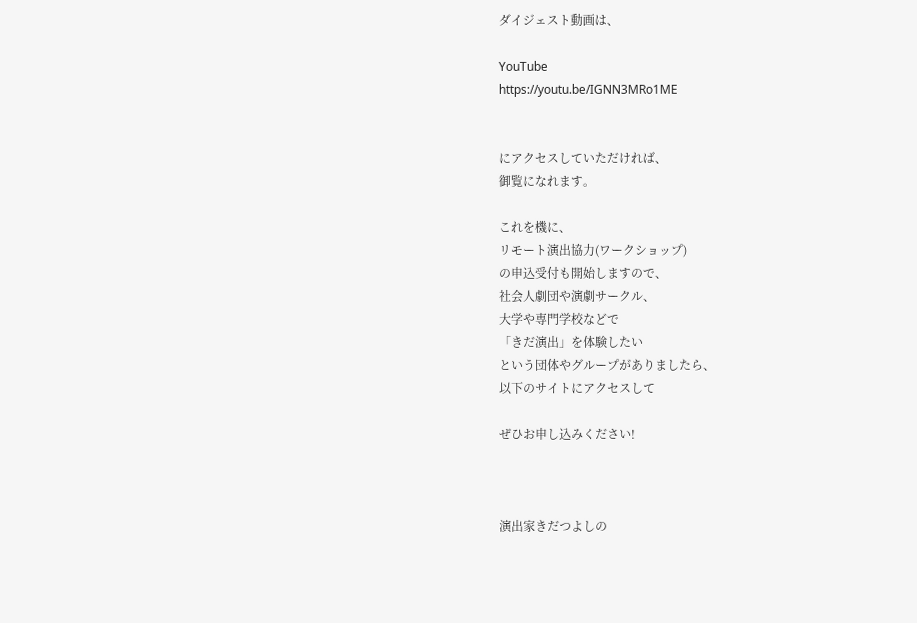ダイジェスト動画は、

YouTube
https://youtu.be/IGNN3MRo1ME


にアクセスしていただければ、
御覧になれます。

これを機に、
リモート演出協力(ワークショップ)
の申込受付も開始しますので、
社会人劇団や演劇サークル、
大学や専門学校などで
「きだ演出」を体験したい
という団体やグループがありましたら、
以下のサイトにアクセスして

ぜひお申し込みください!



演出家きだつよしの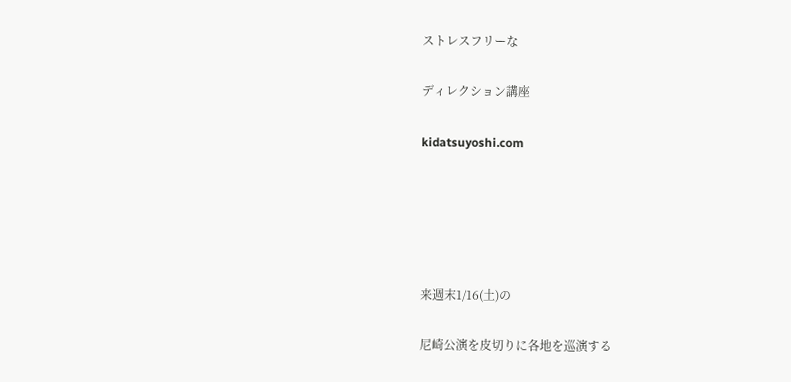ストレスフリーな

ディレクション講座

kidatsuyoshi.com





来週末1/16(土)の

尼崎公演を皮切りに各地を巡演する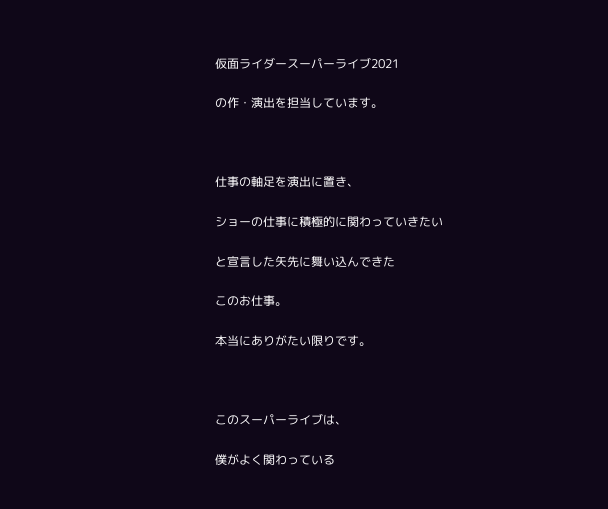仮面ライダースーパーライブ2021

の作・演出を担当しています。



仕事の軸足を演出に置き、

ショーの仕事に積極的に関わっていきたい

と宣言した矢先に舞い込んできた

このお仕事。

本当にありがたい限りです。



このスーパーライブは、

僕がよく関わっている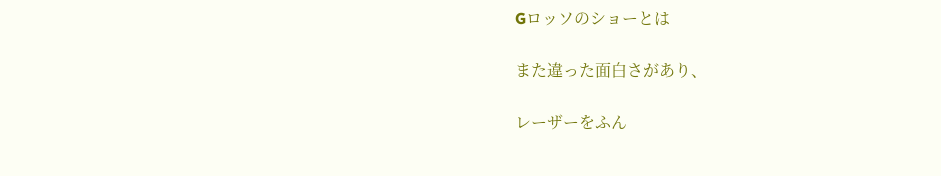Gロッソのショーとは

また違った面白さがあり、

レーザーをふん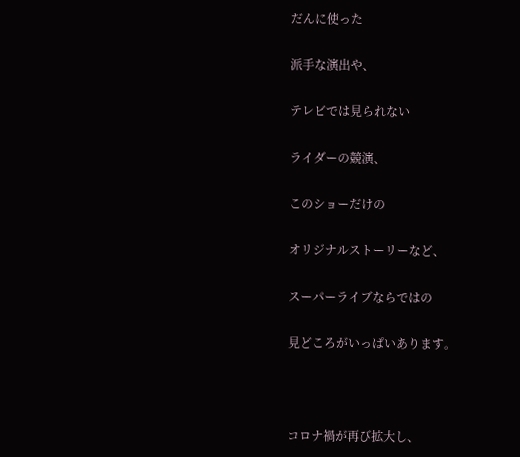だんに使った

派手な演出や、

テレビでは見られない

ライダーの競演、

このショーだけの

オリジナルストーリーなど、

スーパーライブならではの

見どころがいっぱいあります。



コロナ禍が再び拡大し、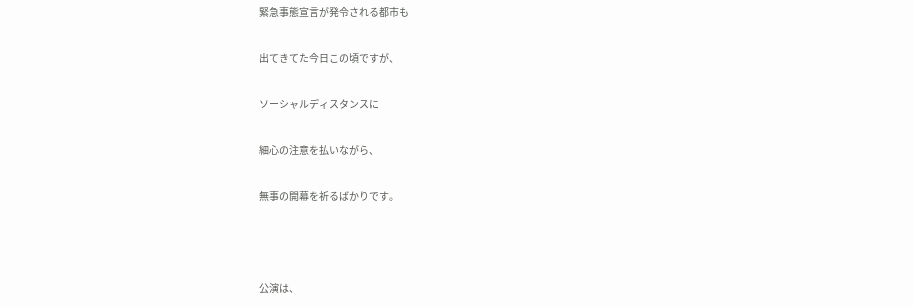緊急事態宣言が発令される都市も

出てきてた今日この頃ですが、

ソーシャルディスタンスに

細心の注意を払いながら、

無事の開幕を祈るばかりです。



公演は、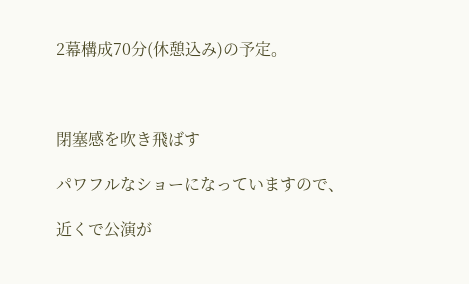2幕構成70分(休憩込み)の予定。



閉塞感を吹き飛ばす

パワフルなショーになっていますので、

近くで公演が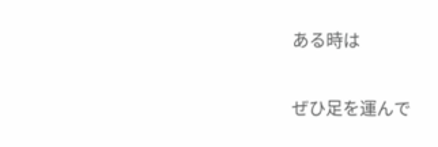ある時は

ぜひ足を運んで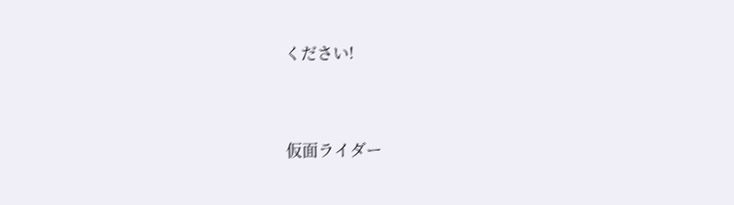ください!



仮面ライダー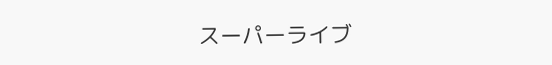スーパーライブ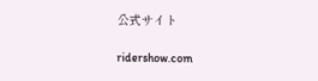公式サイト

ridershow.com